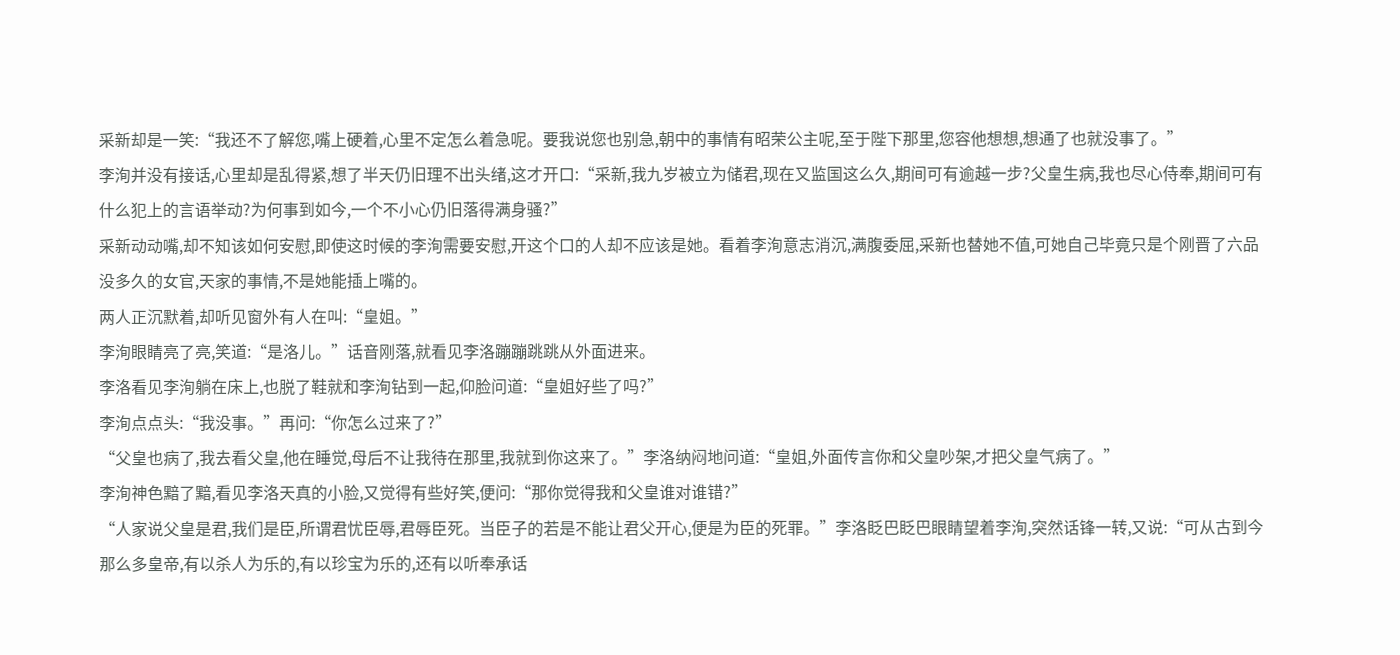采新却是一笑:“我还不了解您,嘴上硬着,心里不定怎么着急呢。要我说您也别急,朝中的事情有昭荣公主呢,至于陛下那里,您容他想想,想通了也就没事了。”
李洵并没有接话,心里却是乱得紧,想了半天仍旧理不出头绪,这才开口:“采新,我九岁被立为储君,现在又监国这么久,期间可有逾越一步?父皇生病,我也尽心侍奉,期间可有什么犯上的言语举动?为何事到如今,一个不小心仍旧落得满身骚?”
采新动动嘴,却不知该如何安慰,即使这时候的李洵需要安慰,开这个口的人却不应该是她。看着李洵意志消沉,满腹委屈,采新也替她不值,可她自己毕竟只是个刚晋了六品没多久的女官,天家的事情,不是她能插上嘴的。
两人正沉默着,却听见窗外有人在叫:“皇姐。”
李洵眼睛亮了亮,笑道:“是洛儿。”话音刚落,就看见李洛蹦蹦跳跳从外面进来。
李洛看见李洵躺在床上,也脱了鞋就和李洵钻到一起,仰脸问道:“皇姐好些了吗?”
李洵点点头:“我没事。”再问:“你怎么过来了?”
“父皇也病了,我去看父皇,他在睡觉,母后不让我待在那里,我就到你这来了。”李洛纳闷地问道:“皇姐,外面传言你和父皇吵架,才把父皇气病了。”
李洵神色黯了黯,看见李洛天真的小脸,又觉得有些好笑,便问:“那你觉得我和父皇谁对谁错?”
“人家说父皇是君,我们是臣,所谓君忧臣辱,君辱臣死。当臣子的若是不能让君父开心,便是为臣的死罪。”李洛眨巴眨巴眼睛望着李洵,突然话锋一转,又说:“可从古到今那么多皇帝,有以杀人为乐的,有以珍宝为乐的,还有以听奉承话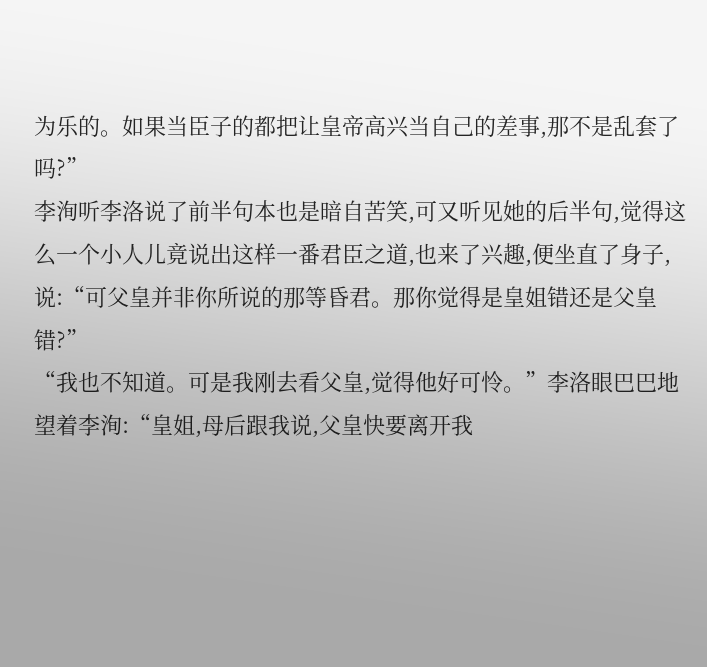为乐的。如果当臣子的都把让皇帝高兴当自己的差事,那不是乱套了吗?”
李洵听李洛说了前半句本也是暗自苦笑,可又听见她的后半句,觉得这么一个小人儿竟说出这样一番君臣之道,也来了兴趣,便坐直了身子,说:“可父皇并非你所说的那等昏君。那你觉得是皇姐错还是父皇错?”
“我也不知道。可是我刚去看父皇,觉得他好可怜。”李洛眼巴巴地望着李洵:“皇姐,母后跟我说,父皇快要离开我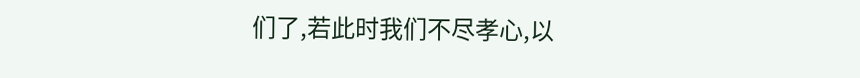们了,若此时我们不尽孝心,以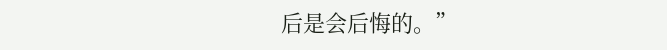后是会后悔的。”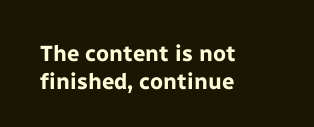The content is not finished, continue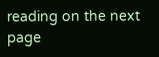reading on the next page